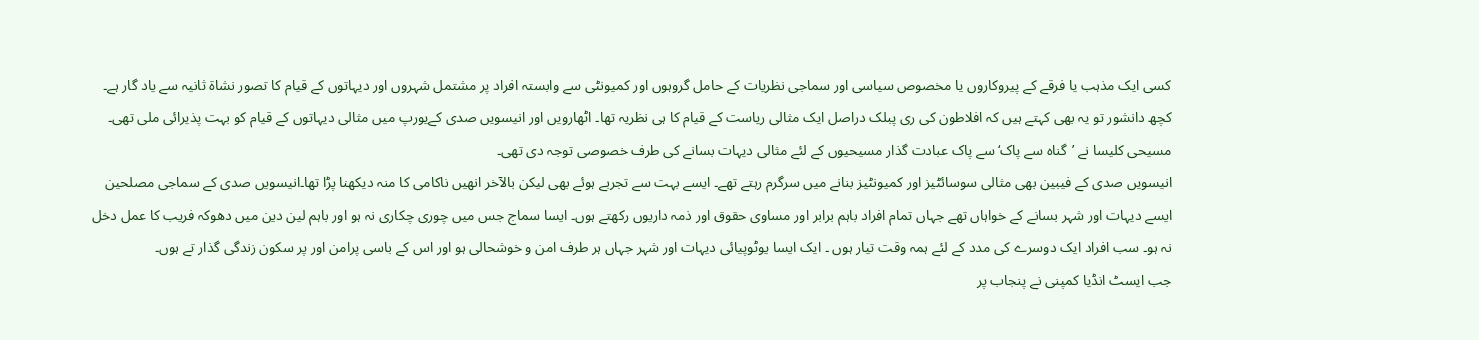کسی ایک مذہب یا فرقے کے پیروکاروں یا مخصوص سیاسی اور سماجی نظریات کے حامل گروہوں اور کمیونٹی سے وابستہ افراد پر مشتمل شہروں اور دیہاتوں کے قیام کا تصور نشاۃ ثانیہ سے یاد گار ہے۔ کچھ دانشور تو یہ بھی کہتے ہیں کہ افلاطون کی ری پبلک دراصل ایک مثالی ریاست کے قیام کا ہی نظریہ تھا۔ اٹھارویں اور انیسویں صدی کےیورپ میں مثالی دیہاتوں کے قیام کو بہت پذیرائی ملی تھی۔ مسیحی کلیسا نے ’گناہ سے پاک‘ سے پاک عبادت گذار مسیحیوں کے لئے مثالی دیہات بسانے کی طرف خصوصی توجہ دی تھی۔
انیسویں صدی کے فیبین بھی مثالی سوسائٹیز اور کمیونٹیز بنانے میں سرگرم رہتے تھے۔ ایسے بہت سے تجربے ہوئے بھی لیکن بالآخر انھیں ناکامی کا منہ دیکھنا پڑا تھا۔انیسویں صدی کے سماجی مصلحین ایسے دیہات اور شہر بسانے کے خواہاں تھے جہاں تمام افراد باہم برابر اور مساوی حقوق اور ذمہ داریوں رکھتے ہوں۔ ایسا سماج جس میں چوری چکاری نہ ہو اور باہم لین دین میں دھوکہ فریب کا عمل دخل نہ ہو۔ سب افراد ایک دوسرے کی مدد کے لئے ہمہ وقت تیار ہوں ۔ ایک ایسا یوٹوپیائی دیہات اور شہر جہاں ہر طرف امن و خوشحالی ہو اور اس کے باسی پرامن اور پر سکون زندگی گذار تے ہوں۔
جب ایسٹ انڈیا کمپنی نے پنجاب پر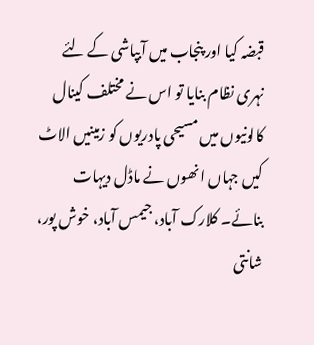قبضہ کیا اور پنجاب میں آبپاشی کے لئے نہری نظام بنایا تو اس نے مختلف کینال کالونیوں میں مسیحی پادریوں کو زمینیں الاٹ کیں جہاں انھوں نے ماڈل دیہات بنائے۔ کلارک آباد، جیمس آباد، خوش پور، شانتی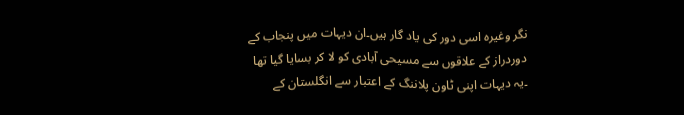نگر وغیرہ اسی دور کی یاد گار ہیں۔ان دیہات میں پنجاب کے دوردراز کے علاقوں سے مسیحی آبادی کو لا کر بسایا گیا تھا ۔یہ دیہات اپنی ٹاون پلاننگ کے اعتبار سے انگلستان کے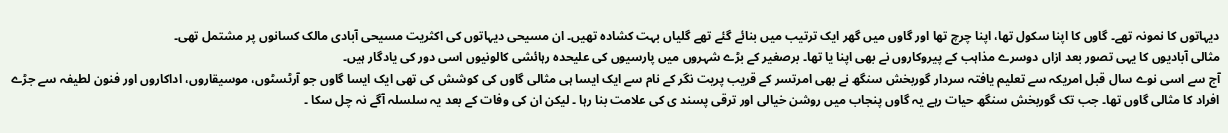دیہاتوں کا نمونہ تھے۔ گاوں کا اپنا سکول تھا، اپنا چرچ تھا اور گاوں میں گھر ایک ترتیب میں بنائے گئے تھے گلیاں بہت کشادہ تھیں۔ ان مسیحی دیہاتوں کی اکثریت مسیحی آبادی مالک کسانوں پر مشتمل تھی۔
مثالی آبادیوں کا یہی تصور بعد ازاں دوسرے مذاہب کے پیروکاروں نے بھی اپنا یا تھا۔ برصغیر کے بڑے شہروں میں پارسیوں کی علیحدہ رہائشی کالونیوں اسی دور کی یادگار ہیں۔
آج سے اسی نوے سال قبل امریکہ سے تعلیم یافتہ سردار گوربخش سنگھ نے بھی امرتسر کے قریب پریت نگر کے نام سے ایک ایسا ہی مثالی گاوں کی کوشش کی تھی ایک ایسا گاوں جو آرٹسٹوں، موسیقاروں، اداکاروں اور فنون لطیفہ سے جڑے افراد کا مثالی گاوں تھا۔ جب تک گوربخش سنگھ حیات رہے یہ گاوں پنجاب میں روشن خیالی اور ترقی پسند ی کی علامت بنا رہا ۔ لیکن ان کی وفات کے بعد یہ سلسلہ آگے نہ چل سکا ۔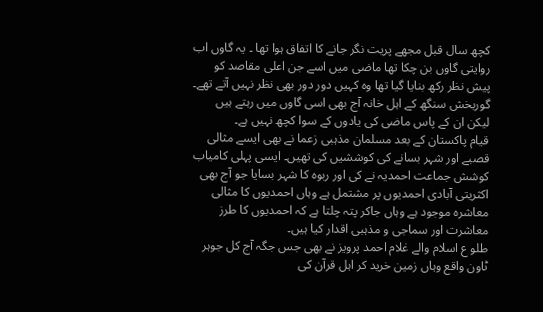کچھ سال قبل مجھے پریت نگر جانے کا اتفاق ہوا تھا ۔ یہ گاوں اب روایتی گاوں بن چکا تھا ماضی میں اسے جن اعلی مقاصد کو پیش نظر رکھ بنایا گیا تھا وہ کہیں دور دور بھی نظر نہیں آتے تھے۔ گوربخش سنگھ کے اہل خانہ آج بھی اسی گاوں میں رہتے ہیں لیکن ان کے پاس ماضی کی یادوں کے سوا کچھ نہیں ہے۔
قیام پاکستان کے بعد مسلمان مذہبی زعما نے بھی ایسے مثالی قصبے اور شہر بسانے کی کوششیں کی تھیں۔ ایسی پہلی کامیاب کوشش جماعت احمدیہ نے کی اور ربوہ کا شہر بسایا جو آج بھی اکثریتی آبادی احمدیوں پر مشتمل ہے وہاں احمدیوں کا مثالی معاشرہ موجود ہے وہاں جاکر پتہ چلتا ہے کہ احمدیوں کا طرز معاشرت اور سماجی و مذہبی اقدار کیا ہیں۔
طلو ع اسلام والے غلام احمد پرویز نے بھی جس جگہ آج کل جوہر ٹاون واقع وہاں زمین خرید کر اہل قرآن کی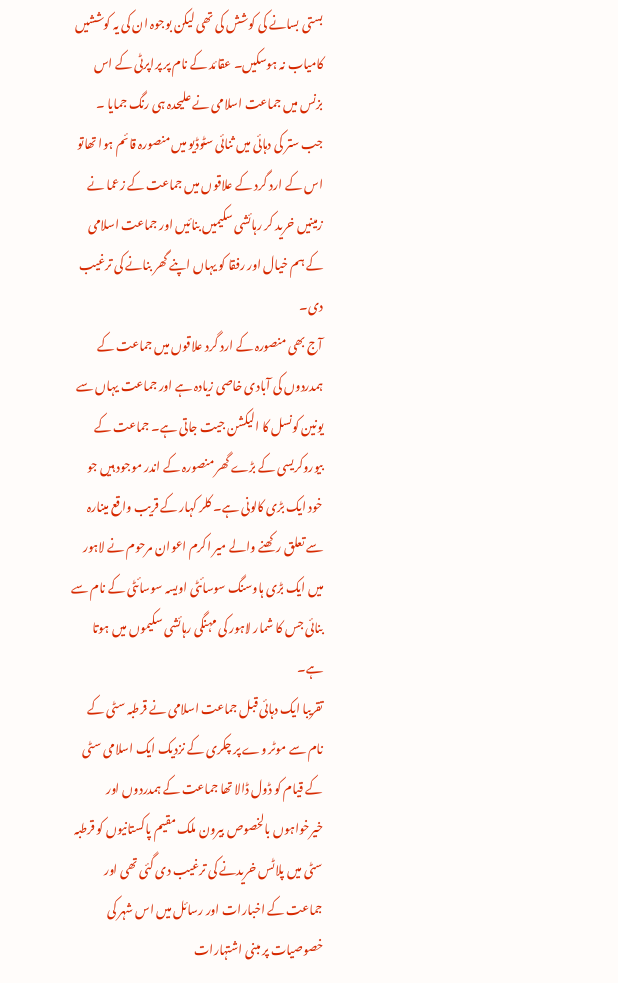بستی بسانے کی کوشش کی تھی لیکن بوجوہ ان کی یہ کوششیں کامیاب نہ ہوسکیں۔ عقائد کے نام پر پراپرٹی کے اس بزنس میں جماعت اسلامی نے علیحدہ ہی رنگ جمایا ۔ جب ستر کی دہائی میں ثنائی سٹوڈیو میں منصورہ قائم ہوا تھاتو اس کے ارد گرد کے علاقوں میں جماعت کے زعما نے زمینیں خرید کر رہائشی سکیمیں بنائیں اور جماعت اسلامی کے ہم خیال اور رفقا کو یہاں اپنے گھر بنانے کی ترغیب دی۔
آج بھی منصورہ کے ارد گرد علاقوں میں جماعت کے ہمدردوں کی آبادی خاصی زیادہ ہے اور جماعت یہاں سے یونین کونسل کا الیکشن جیت جاتی ہے۔ جماعت کے بیوروکریسی کے بڑے گھر منصورہ کے اندر موجود ہیں جو خود ایک بڑی کالونی ہے۔ کلر کہار کے قریب واقع مینارہ سے تعلق رکھنے والے میر اکرم اعوان مرحوم نے لاہور میں ایک بڑی ہاوسنگ سوسائٹی اویسہ سوسائٹی کے نام سے بنائی جس کا شمار لاہور کی مہنگی رہائشی سکیموں میں ہوتا ہے۔
تقریبا ایک دہائی قبل جماعت اسلامی نے قرطبہ سٹی کے نام سے موٹر وے پر چکری کے نزدیک ایک اسلامی سٹی کے قیام کو ڈول ڈالا تھا جماعت کے ہمدردوں اور خیرخواہوں بالخصوص بیرون ملک مقیم پاکستانیوں کو قرطبہ سٹی میں پلاٹس خریدنے کی ترغیب دی گئی تھی اور جماعت کے اخبارات اور رسائل میں اس شہر کی خصوصیات پر مبنی اشتہارات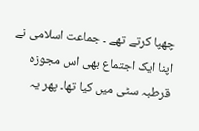چھپا کرتے تھے ۔ جماعت اسلامی نے اپنا ایک اجتماع بھی اس مجوزہ قرطبہ سٹی میں کیا تھا۔ پھر یہ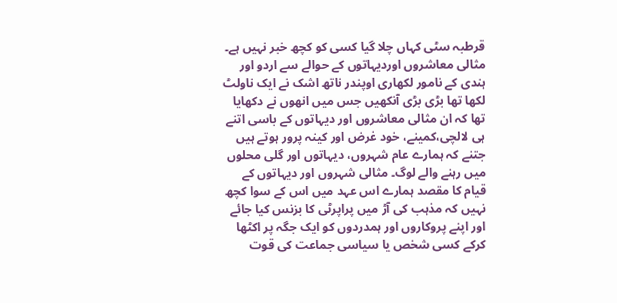قرطبہ سٹی کہاں چلا گیا کسی کو کچھ خبر نہیں ہے۔
مثالی معاشروں اوردیہاتوں کے حوالے سے اردو اور ہندی کے نامور لکھاری اوپندر ناتھ اشک نے ایک ناولٹ لکھا تھا بڑی بڑی آنکھیں جس میں انھوں نے دکھایا تھا کہ ان مثالی معاشروں اور دیہاتوں کے باسی اتنے ہی لالچی،کمینے، خود غرض اور کینہ پرور ہوتے ہیں جتنے کہ ہمارے عام شہروں، دیہاتوں اور گلی محلوں میں رہنے والے لوگ۔ مثالی شہروں اور دیہاتوں کے قیام کا مقصد ہمارے اس عہد میں اس کے سوا کچھ نہیں کہ مذہب کی آڑ میں پراپرٹی کا بزنس کیا جائے اور اپنے پروکاروں اور ہمدردوں کو ایک جگہ پر اکٹھا کرکے کسی شخص یا سیاسی جماعت کی قوت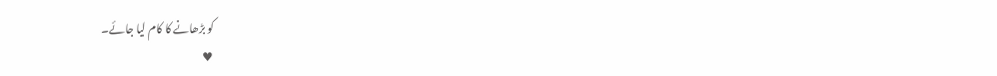کو بڑھانے کا کام لیا جائے۔
♥